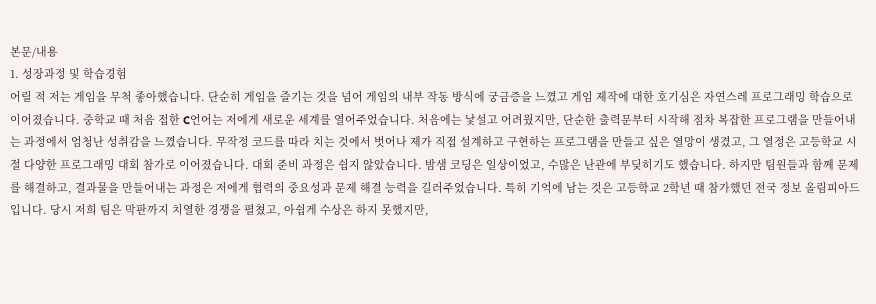본문/내용
1. 성장과정 및 학습경험
어릴 적 저는 게임을 무척 좋아했습니다. 단순히 게임을 즐기는 것을 넘어 게임의 내부 작동 방식에 궁금증을 느꼈고 게임 제작에 대한 호기심은 자연스레 프로그래밍 학습으로 이어졌습니다. 중학교 때 처음 접한 C언어는 저에게 새로운 세계를 열어주었습니다. 처음에는 낯설고 어려웠지만, 단순한 출력문부터 시작해 점차 복잡한 프로그램을 만들어내는 과정에서 엄청난 성취감을 느꼈습니다. 무작정 코드를 따라 치는 것에서 벗어나 제가 직접 설계하고 구현하는 프로그램을 만들고 싶은 열망이 생겼고, 그 열정은 고등학교 시절 다양한 프로그래밍 대회 참가로 이어졌습니다. 대회 준비 과정은 쉽지 않았습니다. 밤샘 코딩은 일상이었고, 수많은 난관에 부딪히기도 했습니다. 하지만 팀원들과 함께 문제를 해결하고, 결과물을 만들어내는 과정은 저에게 협력의 중요성과 문제 해결 능력을 길러주었습니다. 특히 기억에 남는 것은 고등학교 2학년 때 참가했던 전국 정보 올림피아드입니다. 당시 저희 팀은 막판까지 치열한 경쟁을 펼쳤고, 아쉽게 수상은 하지 못했지만,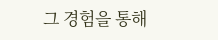그 경험을 통해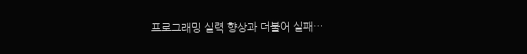프로그래밍 실력 향상과 더불어 실패…